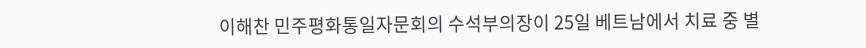이해찬 민주평화통일자문회의 수석부의장이 25일 베트남에서 치료 중 별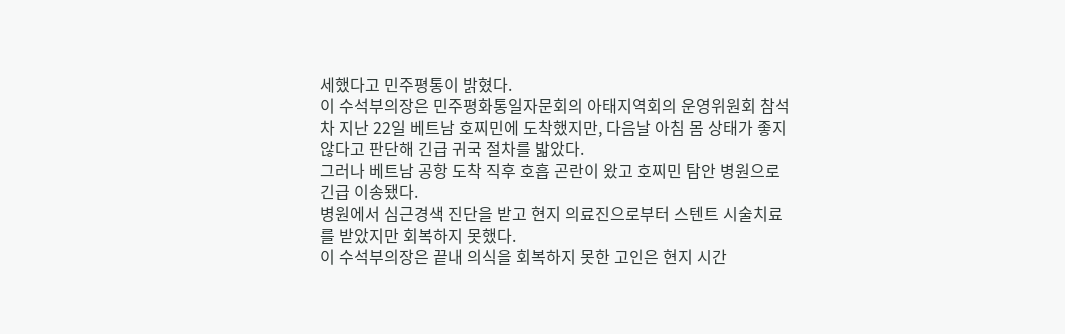세했다고 민주평통이 밝혔다.
이 수석부의장은 민주평화통일자문회의 아태지역회의 운영위원회 참석차 지난 22일 베트남 호찌민에 도착했지만, 다음날 아침 몸 상태가 좋지 않다고 판단해 긴급 귀국 절차를 밟았다.
그러나 베트남 공항 도착 직후 호흡 곤란이 왔고 호찌민 탐안 병원으로 긴급 이송됐다.
병원에서 심근경색 진단을 받고 현지 의료진으로부터 스텐트 시술치료를 받았지만 회복하지 못했다.
이 수석부의장은 끝내 의식을 회복하지 못한 고인은 현지 시간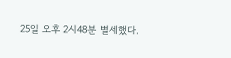25일 오후 2시48분 별세했다.